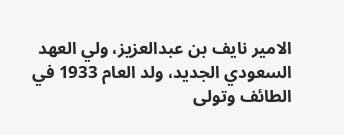الامير نايف بن عبدالعزيز، ولي العهد السعودي الجديد، ولد العام 1933 في الطائف وتولى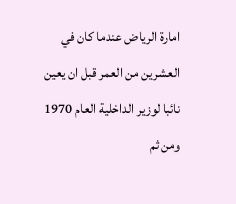امارة الرياض عندما كان في العشرين من العمر قبل ان يعين نائبا لوزير الداخلية العام 1970 ومن ثم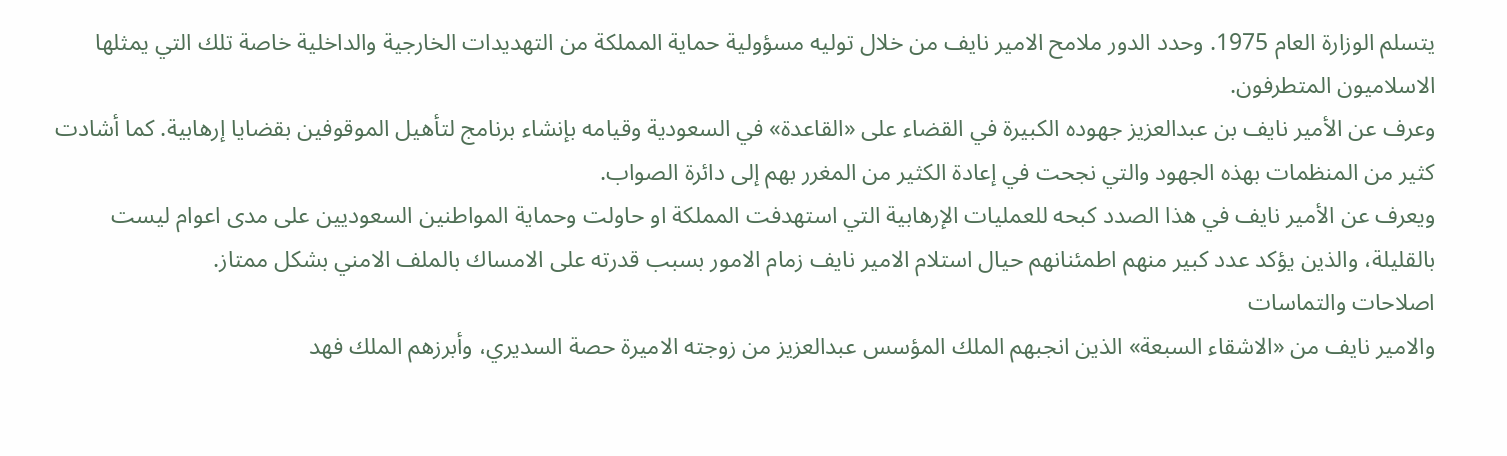يتسلم الوزارة العام 1975. وحدد الدور ملامح الامير نايف من خلال توليه مسؤولية حماية المملكة من التهديدات الخارجية والداخلية خاصة تلك التي يمثلها الاسلاميون المتطرفون.
وعرف عن الأمير نايف بن عبدالعزيز جهوده الكبيرة في القضاء على «القاعدة» في السعودية وقيامه بإنشاء برنامج لتأهيل الموقوفين بقضايا إرهابية. كما أشادت كثير من المنظمات بهذه الجهود والتي نجحت في إعادة الكثير من المغرر بهم إلى دائرة الصواب.
ويعرف عن الأمير نايف في هذا الصدد كبحه للعمليات الإرهابية التي استهدفت المملكة او حاولت وحماية المواطنين السعوديين على مدى اعوام ليست بالقليلة، والذين يؤكد عدد كبير منهم اطمئنانهم حيال استلام الامير نايف زمام الامور بسبب قدرته على الامساك بالملف الامني بشكل ممتاز.
اصلاحات والتماسات
والامير نايف من «الاشقاء السبعة» الذين انجبهم الملك المؤسس عبدالعزيز من زوجته الاميرة حصة السديري، وأبرزهم الملك فهد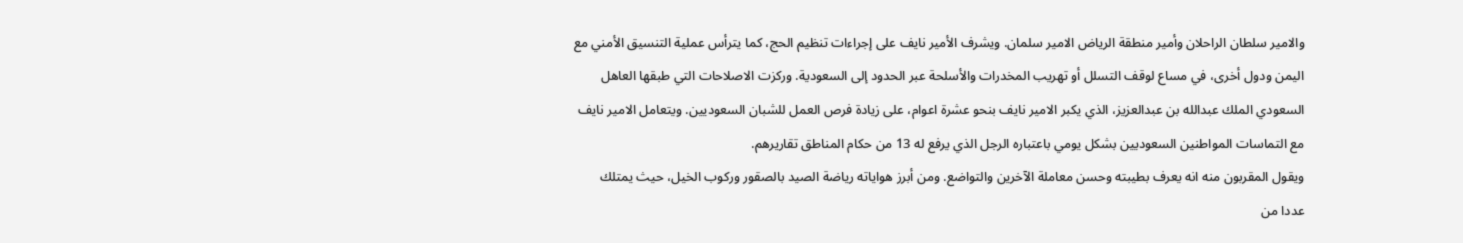والامير سلطان الراحلان وأمير منطقة الرياض الامير سلمان. ويشرف الأمير نايف على إجراءات تنظيم الحج، كما يترأس عملية التنسيق الأمني مع اليمن ودول أخرى، في مساع لوقف التسلل أو تهريب المخدرات والأسلحة عبر الحدود إلى السعودية. وركزت الاصلاحات التي طبقها العاهل السعودي الملك عبدالله بن عبدالعزيز، الذي يكبر الامير نايف بنحو عشرة اعوام، على زيادة فرص العمل للشبان السعوديين. ويتعامل الامير نايف مع التماسات المواطنين السعوديين بشكل يومي باعتباره الرجل الذي يرفع له 13 من حكام المناطق تقاريرهم.
ويقول المقربون منه انه يعرف بطيبته وحسن معاملة الآخرين والتواضع. ومن أبرز هواياته رياضة الصيد بالصقور وركوب الخيل، حيث يمتلك عددا من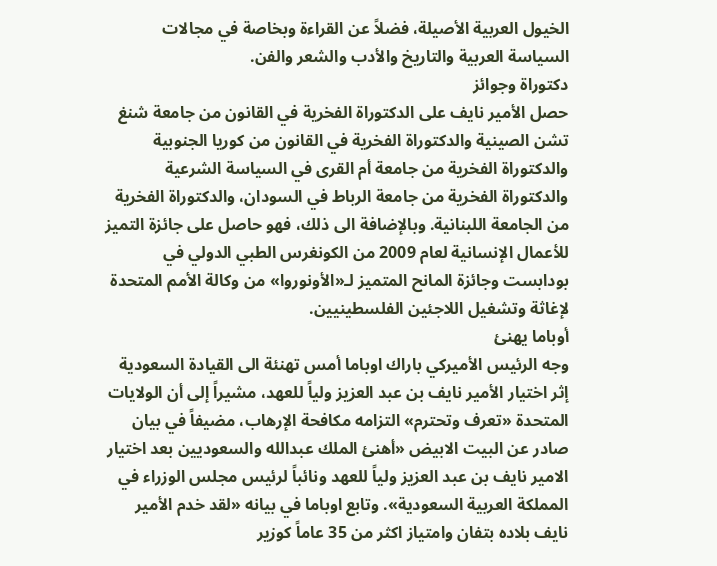الخيول العربية الأصيلة، فضلاً عن القراءة وبخاصة في مجالات السياسة العربية والتاريخ والأدب والشعر والفن.
دكتوراة وجوائز
حصل الأمير نايف على الدكتوراة الفخرية في القانون من جامعة شنغ تشن الصينية والدكتوراة الفخرية في القانون من كوريا الجنوبية والدكتوراة الفخرية من جامعة أم القرى في السياسة الشرعية والدكتوراة الفخرية من جامعة الرباط في السودان، والدكتوراة الفخرية من الجامعة اللبنانية. وبالإضافة الى ذلك، فهو حاصل على جائزة التميز للأعمال الإنسانية لعام 2009 من الكونغرس الطبي الدولي في بودابست وجائزة المانح المتميز لـ«الأونوروا» من وكالة الأمم المتحدة لإغاثة وتشغيل اللاجئين الفلسطينيين.
أوباما يهنئ
وجه الرئيس الأميركي باراك اوباما أمس تهنئة الى القيادة السعودية إثر اختيار الأمير نايف بن عبد العزيز ولياً للعهد، مشيراً إلى أن الولايات المتحدة «تعرف وتحترم» التزامه مكافحة الإرهاب، مضيفاً في بيان صادر عن البيت الابيض «أهنئ الملك عبدالله والسعوديين بعد اختيار الامير نايف بن عبد العزيز ولياً للعهد ونائباً لرئيس مجلس الوزراء في المملكة العربية السعودية». وتابع اوباما في بيانه «لقد خدم الأمير نايف بلاده بتفان وامتياز اكثر من 35 عاماً كوزير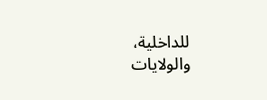للداخلية، والولايات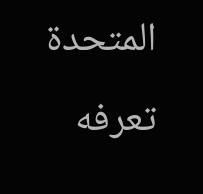المتحدة تعرفه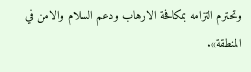وتحترم التزامه بمكافحة الارهاب ودعم السلام والامن في المنطقة».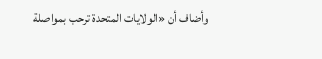وأضاف أن «الولايات المتحدة ترحب بمواصلة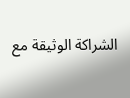الشراكة الوثيقة مع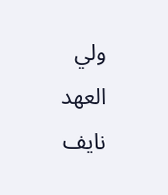ولي العهد نايف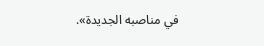في مناصبه الجديدة».